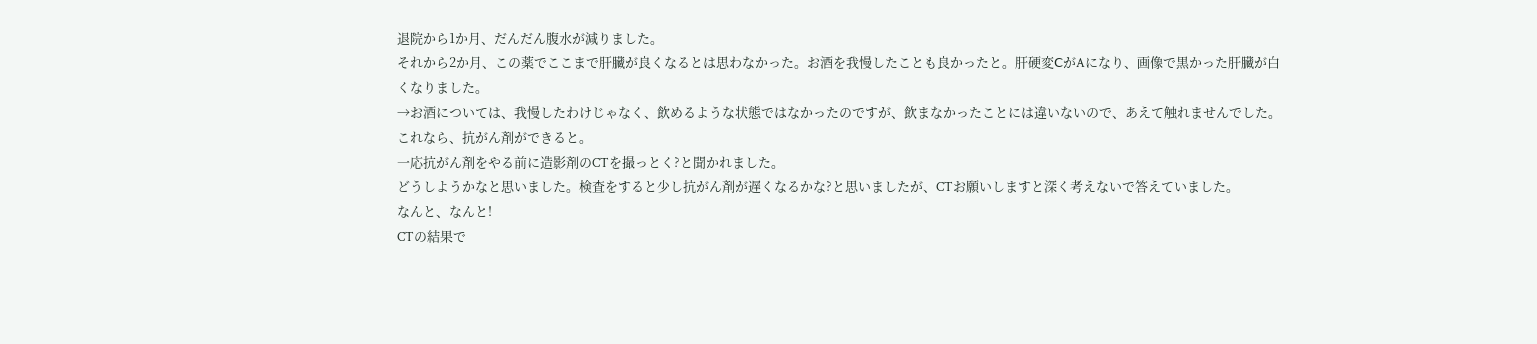退院から1か月、だんだん腹水が減りました。
それから2か月、この薬でここまで肝臓が良くなるとは思わなかった。お酒を我慢したことも良かったと。肝硬変ⅭがAになり、画像で黒かった肝臓が白くなりました。
→お酒については、我慢したわけじゃなく、飲めるような状態ではなかったのですが、飲まなかったことには違いないので、あえて触れませんでした。
これなら、抗がん剤ができると。
一応抗がん剤をやる前に造影剤のCTを撮っとく?と聞かれました。
どうしようかなと思いました。検査をすると少し抗がん剤が遅くなるかな?と思いましたが、CTお願いしますと深く考えないで答えていました。
なんと、なんと!
CTの結果で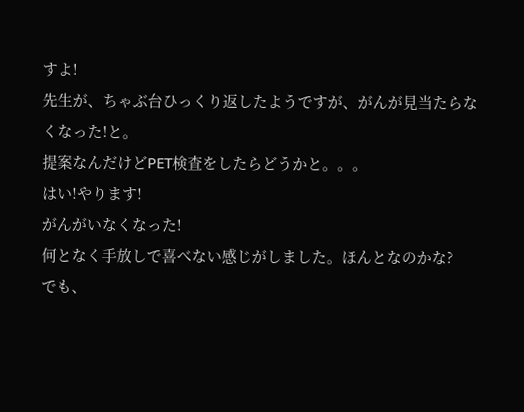すよ!
先生が、ちゃぶ台ひっくり返したようですが、がんが見当たらなくなった!と。
提案なんだけどPET検査をしたらどうかと。。。
はい!やります!
がんがいなくなった!
何となく手放しで喜べない感じがしました。ほんとなのかな?
でも、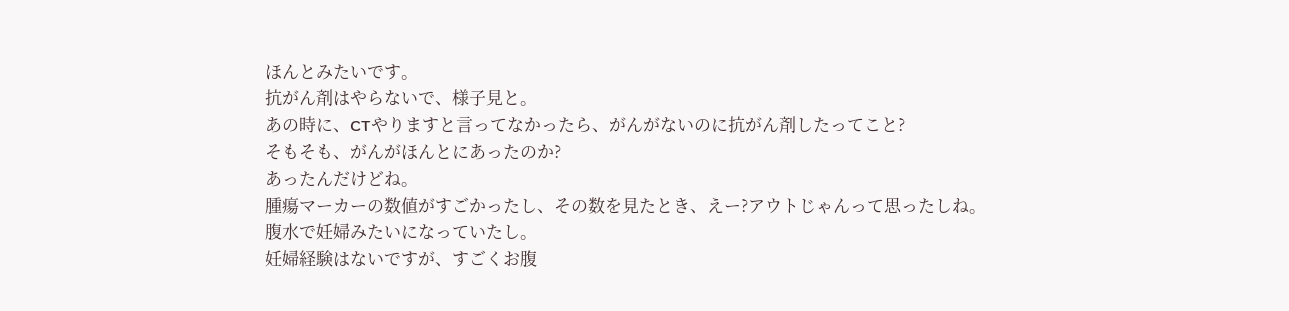ほんとみたいです。
抗がん剤はやらないで、様子見と。
あの時に、CTやりますと言ってなかったら、がんがないのに抗がん剤したってこと?
そもそも、がんがほんとにあったのか?
あったんだけどね。
腫瘍マーカーの数値がすごかったし、その数を見たとき、えー?アウトじゃんって思ったしね。
腹水で妊婦みたいになっていたし。
妊婦経験はないですが、すごくお腹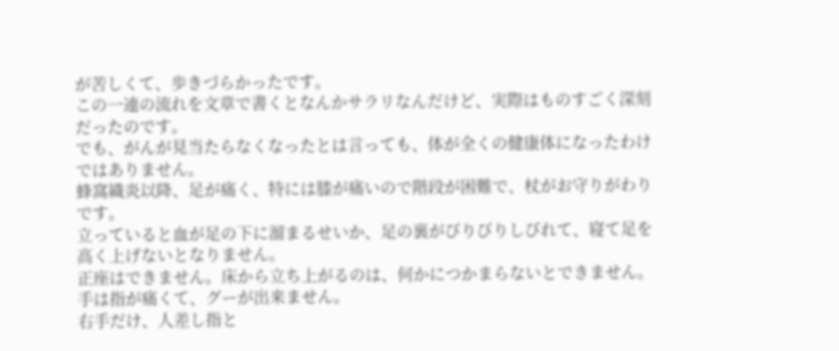が苦しくて、歩きづらかったです。
この一連の流れを文章で書くとなんかサラリなんだけど、実際はものすごく深刻だったのです。
でも、がんが見当たらなくなったとは言っても、体が全くの健康体になったわけではありません。
蜂窩織炎以降、足が痛く、特には膝が痛いので階段が困難で、杖がお守りがわりです。
立っていると血が足の下に溜まるせいか、足の裏がびりびりしびれて、寝て足を高く上げないとなりません。
正座はできません。床から立ち上がるのは、何かにつかまらないとできません。
手は指が痛くて、グーが出来ません。
右手だけ、人差し指と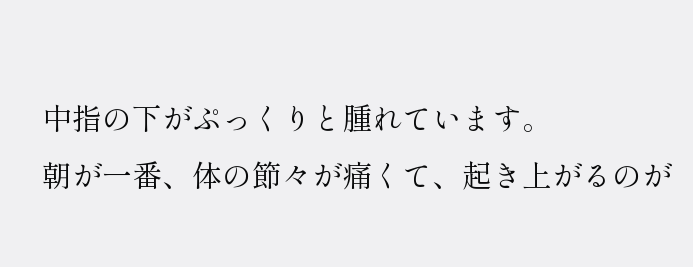中指の下がぷっくりと腫れています。
朝が一番、体の節々が痛くて、起き上がるのが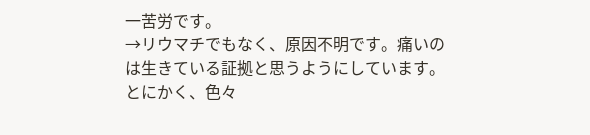一苦労です。
→リウマチでもなく、原因不明です。痛いのは生きている証拠と思うようにしています。
とにかく、色々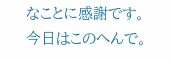なことに感謝です。
今日はこのへんで。